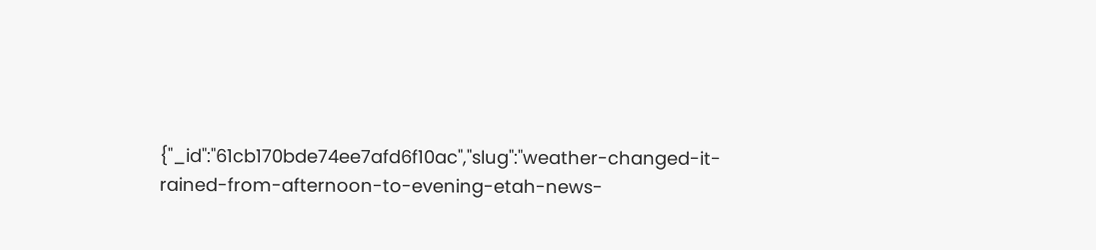{"_id":"61cb170bde74ee7afd6f10ac","slug":"weather-changed-it-rained-from-afternoon-to-evening-etah-news-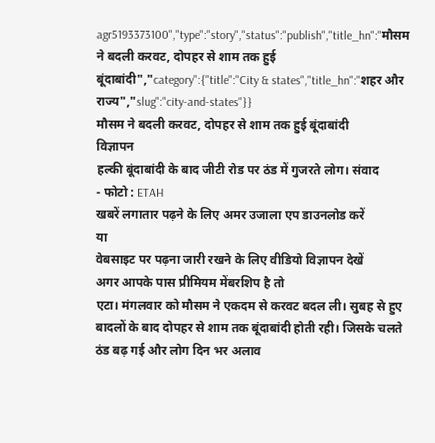agr5193373100","type":"story","status":"publish","title_hn":"मौसम ने बदली करवट, दोपहर से शाम तक हुई बूंदाबांदी","category":{"title":"City & states","title_hn":"शहर और राज्य","slug":"city-and-states"}}
मौसम ने बदली करवट, दोपहर से शाम तक हुई बूंदाबांदी
विज्ञापन
हल्की बूंदाबांदी के बाद जीटी रोड पर ठंड में गुजरते लोग। संवाद
- फोटो : ETAH
खबरें लगातार पढ़ने के लिए अमर उजाला एप डाउनलोड करें
या
वेबसाइट पर पढ़ना जारी रखने के लिए वीडियो विज्ञापन देखें
अगर आपके पास प्रीमियम मेंबरशिप है तो
एटा। मंगलवार को मौसम ने एकदम से करवट बदल ली। सुबह से हुए बादलों के बाद दोपहर से शाम तक बूंदाबांदी होती रही। जिसके चलते ठंड बढ़ गई और लोग दिन भर अलाव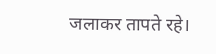जलाकर तापते रहे।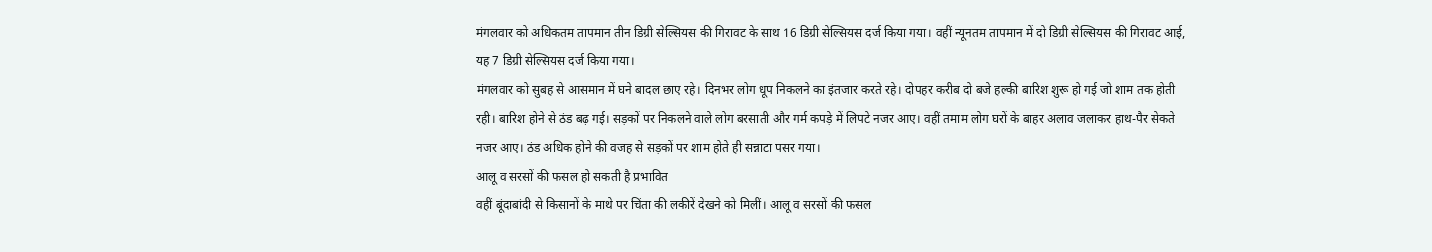मंगलवार को अधिकतम तापमान तीन डिग्री सेल्सियस की गिरावट के साथ 16 डिग्री सेल्सियस दर्ज किया गया। वहीं न्यूनतम तापमान में दो डिग्री सेल्सियस की गिरावट आई, यह 7 डिग्री सेल्सियस दर्ज किया गया।
मंगलवार को सुबह से आसमान में घने बादल छाए रहे। दिनभर लोग धूप निकलने का इंतजार करते रहे। दोपहर करीब दो बजे हल्की बारिश शुरू हो गई जो शाम तक होती रही। बारिश होने से ठंड बढ़ गई। सड़कों पर निकलने वाले लोग बरसाती और गर्म कपड़े में लिपटे नजर आए। वहीं तमाम लोग घरों के बाहर अलाव जलाकर हाथ-पैर सेकते नजर आए। ठंड अधिक होने की वजह से सड़कों पर शाम होते ही सन्नाटा पसर गया।
आलू व सरसों की फसल हो सकती है प्रभावित
वहीं बूंदाबांदी से किसानों के माथे पर चिंता की लकीरें देखने को मिलीं। आलू व सरसों की फसल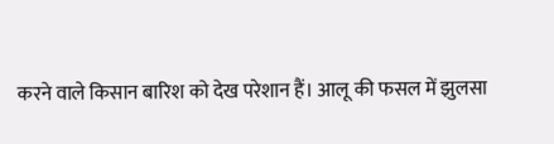करने वाले किसान बारिश को देख परेशान हैं। आलू की फसल में झुलसा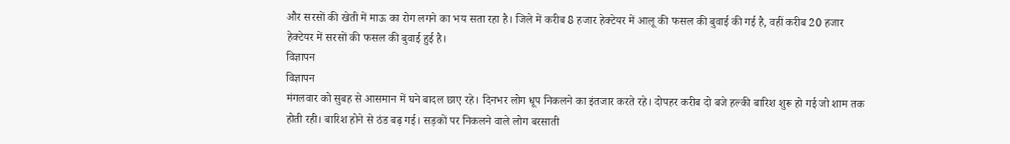और सरसों की खेती में माऊ का रोग लगने का भय सता रहा है। जिले में करीब 8 हजार हेक्टेयर में आलू की फसल की बुवाई की गई है, वहीं करीब 20 हजार हेक्टेयर में सरसों की फसल की बुवाई हुई है।
विज्ञापन
विज्ञापन
मंगलवार को सुबह से आसमान में घने बादल छाए रहे। दिनभर लोग धूप निकलने का इंतजार करते रहे। दोपहर करीब दो बजे हल्की बारिश शुरू हो गई जो शाम तक होती रही। बारिश होने से ठंड बढ़ गई। सड़कों पर निकलने वाले लोग बरसाती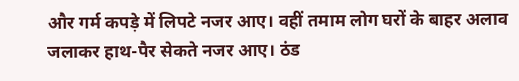और गर्म कपड़े में लिपटे नजर आए। वहीं तमाम लोग घरों के बाहर अलाव जलाकर हाथ-पैर सेकते नजर आए। ठंड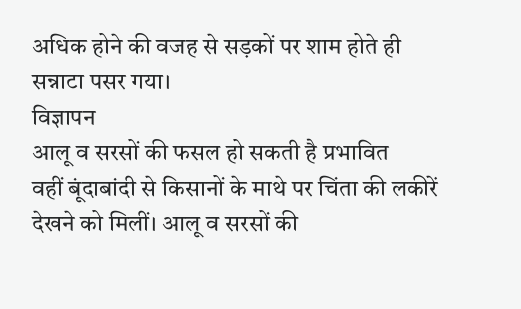अधिक होने की वजह से सड़कों पर शाम होते ही सन्नाटा पसर गया।
विज्ञापन
आलू व सरसों की फसल हो सकती है प्रभावित
वहीं बूंदाबांदी से किसानों के माथे पर चिंता की लकीरें देखने को मिलीं। आलू व सरसों की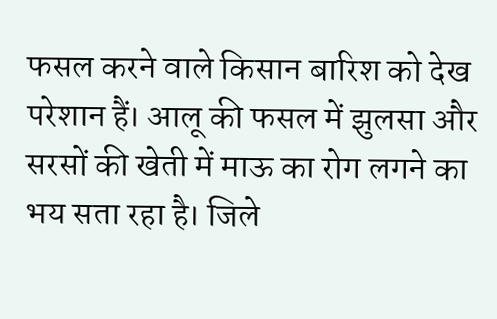फसल करने वाले किसान बारिश को देख परेशान हैं। आलू की फसल में झुलसा और सरसों की खेती में माऊ का रोग लगने का भय सता रहा है। जिले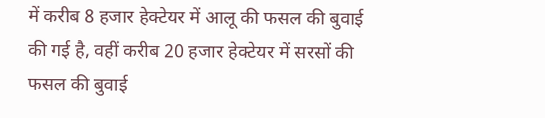में करीब 8 हजार हेक्टेयर में आलू की फसल की बुवाई की गई है, वहीं करीब 20 हजार हेक्टेयर में सरसों की फसल की बुवाई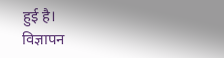हुई है।
विज्ञापन